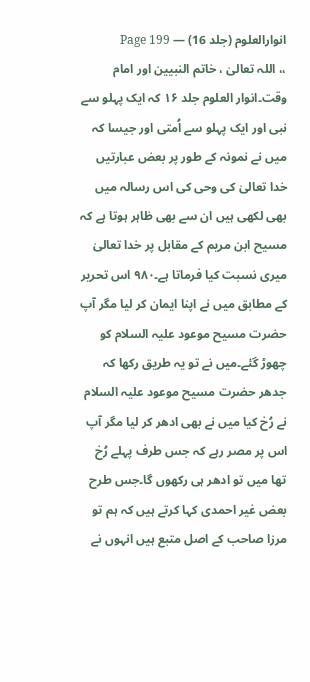انوارالعلوم (جلد 16) — Page 199
،، اللہ تعالیٰ ، خاتم النبیین اور امام وقت۔انوار العلوم جلد ۱۶ کہ ایک پہلو سے نبی اور ایک پہلو سے اُمتی اور جیسا کہ میں نے نمونہ کے طور پر بعض عبارتیں خدا تعالیٰ کی وحی کی اس رسالہ میں بھی لکھی ہیں ان سے بھی ظاہر ہوتا ہے کہ مسیح ابن مریم کے مقابل پر خدا تعالیٰ میری نسبت کیا فرماتا ہے۔۹۸۰ اس تحریر کے مطابق میں نے اپنا ایمان کر لیا مگر آپ حضرت مسیح موعود علیہ السلام کو چھوڑ گئے۔میں نے تو یہ طریق رکھا کہ جدھر حضرت مسیح موعود علیہ السلام نے رُخ کیا میں نے بھی ادھر کر لیا مگر آپ اس پر مصر رہے کہ جس طرف پہلے رُخ تھا میں تو ادھر ہی رکھوں گا۔جس طرح بعض غیر احمدی کہا کرتے ہیں کہ ہم تو مرزا صاحب کے اصل متبع ہیں انہوں نے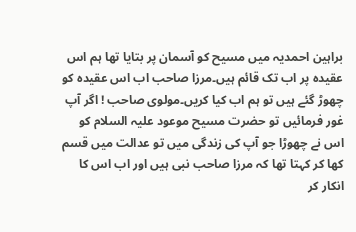براہین احمدیہ میں مسیح کو آسمان پر بتایا تھا ہم اس عقیدہ پر اب تک قائم ہیں۔مرزا صاحب اب اس عقیدہ کو چھوڑ گئے ہیں تو ہم اب کیا کریں۔مولوی صاحب ! اگر آپ غور فرمائیں تو حضرت مسیح موعود علیہ السلام کو اس نے چھوڑا جو آپ کی زندگی میں تو عدالت میں قسم کھا کر کہتا تھا کہ مرزا صاحب نبی ہیں اور اب اس کا انکار کر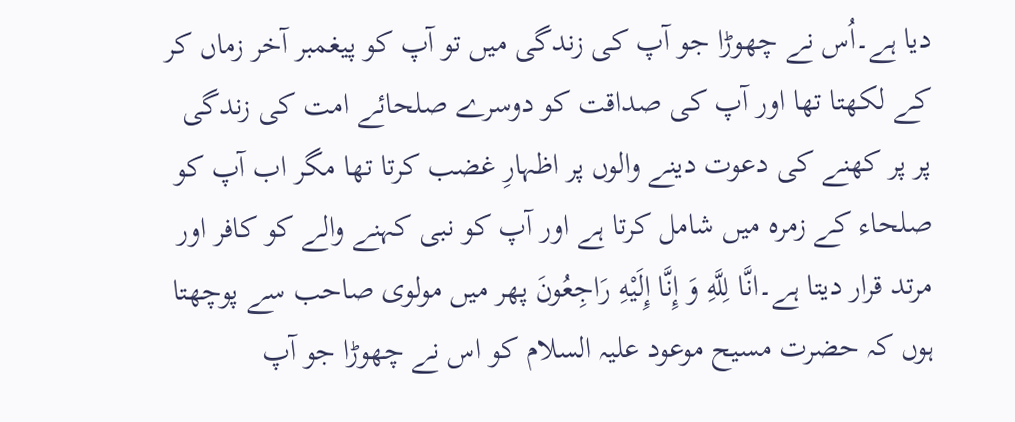دیا ہے۔اُس نے چھوڑا جو آپ کی زندگی میں تو آپ کو پیغمبر آخر زماں کر کے لکھتا تھا اور آپ کی صداقت کو دوسرے صلحائے امت کی زندگی پر پر کھنے کی دعوت دینے والوں پر اظہارِ غضب کرتا تھا مگر اب آپ کو صلحاء کے زمرہ میں شامل کرتا ہے اور آپ کو نبی کہنے والے کو کافر اور مرتد قرار دیتا ہے۔انَّا لِلَّهِ وَ إِنَّا إِلَيْهِ رَاجِعُونَ پھر میں مولوی صاحب سے پوچھتا ہوں کہ حضرت مسیح موعود علیہ السلام کو اس نے چھوڑا جو آپ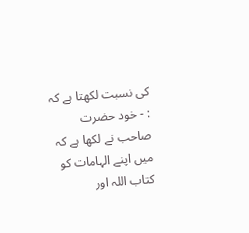کی نسبت لکھتا ہے کہ : - خود حضرت صاحب نے لکھا ہے کہ میں اپنے الہامات کو کتاب اللہ اور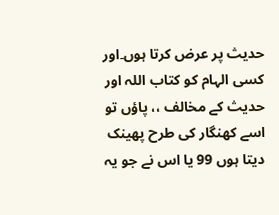حدیث پر عرض کرتا ہوں۔اور کسی الہام کو کتاب اللہ اور حدیث کے مخالف ،، پاؤں تو اسے کھنگار کی طرح پھینک دیتا ہوں 99 یا اس نے جو یہ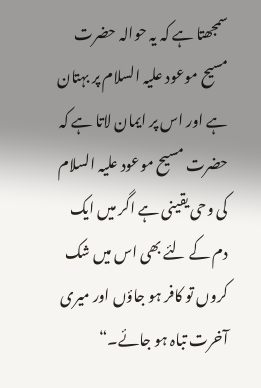سمجھتا ہے کہ یہ حوالہ حضرت مسیح موعود علیہ السلام پر بہتان ہے اور اس پر ایمان لاتا ہے کہ حضرت مسیح موعود علیہ السلام کی وحی یقینی ہے اگر میں ایک دم کے لئے بھی اس میں شک کروں تو کافر ہو جاؤں اور میری آخرت تباہ ہو جائے۔“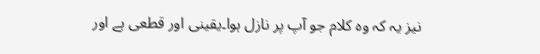نیز یہ کہ وہ کلام جو آپ پر نازل ہوا۔یقینی اور قطعی ہے اور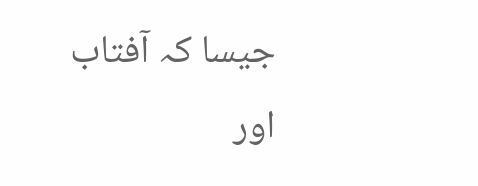جیسا کہ آفتاب اور